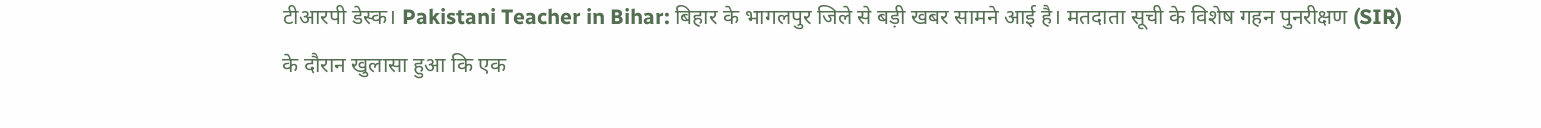टीआरपी डेस्क। Pakistani Teacher in Bihar: बिहार के भागलपुर जिले से बड़ी खबर सामने आई है। मतदाता सूची के विशेष गहन पुनरीक्षण (SIR) के दौरान खुलासा हुआ कि एक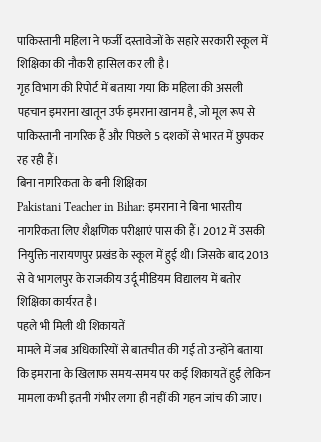पाकिस्तानी महिला ने फर्जी दस्तावेजों के सहारे सरकारी स्कूल में शिक्षिका की नौकरी हासिल कर ली है।
गृह विभाग की रिपोर्ट में बताया गया कि महिला की असली पहचान इमराना खातून उर्फ इमराना खानम है, जो मूल रूप से पाकिस्तानी नागरिक हैं और पिछले 5 दशकों से भारत में छुपकर रह रही हैं।
बिना नागरिकता के बनी शिक्षिका
Pakistani Teacher in Bihar: इमराना ने बिना भारतीय नागरिकता लिए शैक्षणिक परीक्षाएं पास की हैं। 2012 में उसकी नियुक्ति नारायणपुर प्रखंड के स्कूल में हुई थी। जिसके बाद 2013 से वे भागलपुर के राजकीय उर्दू मीडियम विद्यालय में बतोर शिक्षिका कार्यरत है।
पहले भी मिली थी शिकायतें
मामले में जब अधिकारियों से बातचीत की गई तो उन्होंने बताया कि इमराना के खिलाफ समय-समय पर कई शिकायतें हुईं लेकिन मामला कभी इतनी गंभीर लगा ही नहीं की गहन जांच की जाए।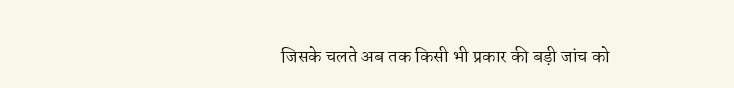जिसके चलते अब तक किसी भी प्रकार की बड़ी जांच को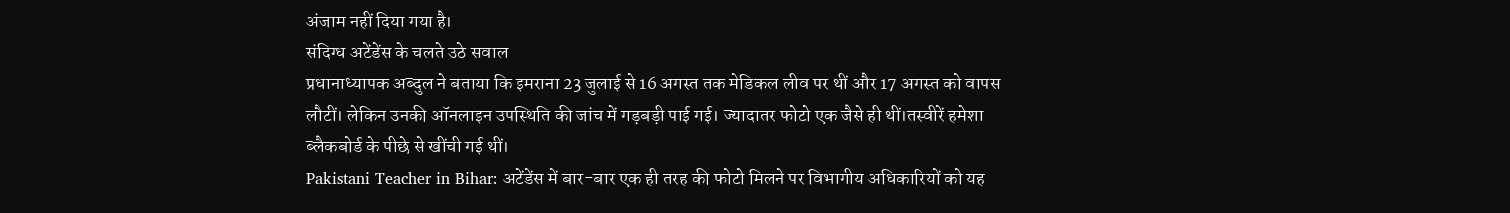अंजाम नहीं दिया गया है।
संदिग्ध अटेंडेंस के चलते उठे सवाल
प्रधानाध्यापक अब्दुल ने बताया कि इमराना 23 जुलाई से 16 अगस्त तक मेडिकल लीव पर थीं और 17 अगस्त को वापस लौटीं। लेकिन उनकी ऑनलाइन उपस्थिति की जांच में गड़बड़ी पाई गई। ज्यादातर फोटो एक जैसे ही थीं।तस्वीरें हमेशा ब्लैकबोर्ड के पीछे से खींची गई थीं।
Pakistani Teacher in Bihar: अटेंडेंस में बार-बार एक ही तरह की फोटो मिलने पर विभागीय अधिकारियों को यह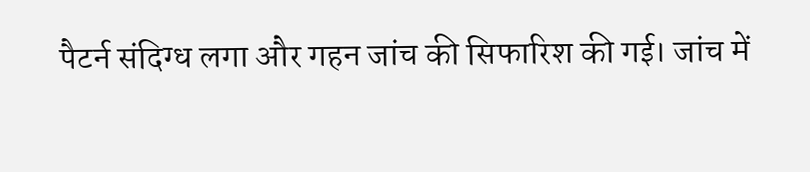पैटर्न संदिग्ध लगा और गहन जांच की सिफारिश की गई। जांच में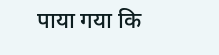पाया गया कि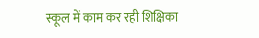स्कूल में काम कर रही शिक्षिका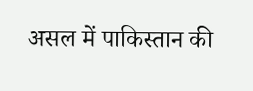असल में पाकिस्तान की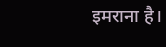इमराना है।